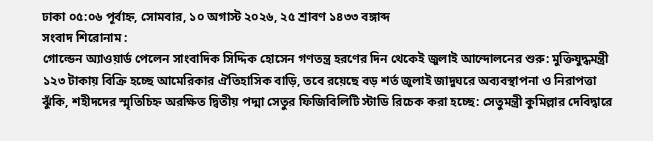ঢাকা ০৫:০৬ পূর্বাহ্ন, সোমবার, ১০ অগাস্ট ২০২৬, ২৫ শ্রাবণ ১৪৩৩ বঙ্গাব্দ
সংবাদ শিরোনাম :
গোল্ডেন অ্যাওয়ার্ড পেলেন সাংবাদিক সিদ্দিক হোসেন গণতন্ত্র হরণের দিন থেকেই জুলাই আন্দোলনের শুরু: মুক্তিযুদ্ধমন্ত্রী ১২৩ টাকায় বিক্রি হচ্ছে আমেরিকার ঐতিহাসিক বাড়ি, তবে রয়েছে বড় শর্ত জুলাই জাদুঘরে অব্যবস্থাপনা ও নিরাপত্তা ঝুঁকি, শহীদদের স্মৃতিচিহ্ন অরক্ষিত দ্বিতীয় পদ্মা সেতুর ফিজিবিলিটি স্টাডি রিচেক করা হচ্ছে: সেতুমন্ত্রী কুমিল্লার দেবিদ্বারে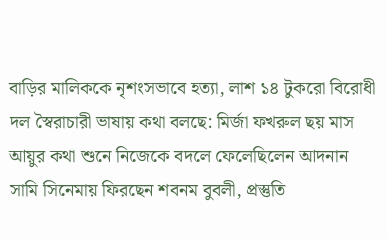বাড়ির মালিককে নৃশংসভাবে হত্যা, লাশ ১৪ টুকরো বিরোধী দল স্বৈরাচারী ভাষায় কথা বলছে: মির্জা ফখরুল ছয় মাস আয়ুর কথা শুনে নিজেকে বদলে ফেলেছিলেন আদনান সামি সিনেমায় ফিরছেন শবনম বুবলী, প্রস্তুতি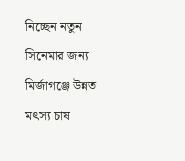নিচ্ছেন নতুন সিনেমার জন্য মির্জাগঞ্জে উন্নত মৎস্য চাষ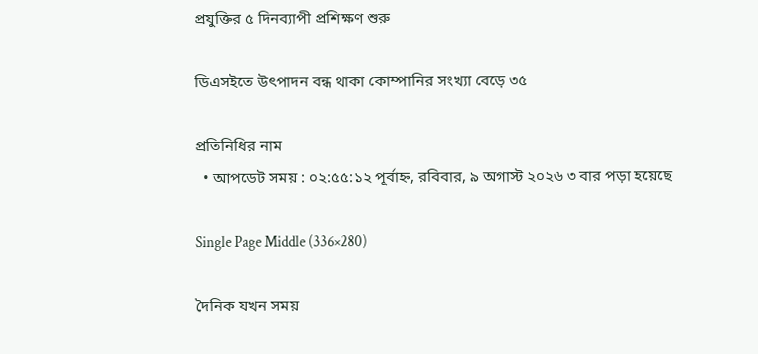প্রযুক্তির ৫ দিনব্যাপী প্রশিক্ষণ শুরু

ডিএসইতে উৎপাদন বন্ধ থাকা কোম্পানির সংখ্যা বেড়ে ৩৫

প্রতিনিধির নাম
  • আপডেট সময় : ০২:৫৫:১২ পূর্বাহ্ন, রবিবার, ৯ অগাস্ট ২০২৬ ৩ বার পড়া হয়েছে

Single Page Middle (336×280)

দৈনিক যখন সময়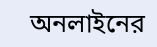অনলাইনের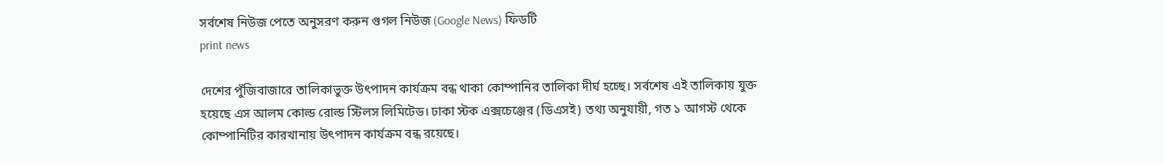সর্বশেষ নিউজ পেতে অনুসরণ করুন গুগল নিউজ (Google News) ফিডটি
print news

দেশের পুঁজিবাজারে তালিকাভুক্ত উৎপাদন কার্যক্রম বন্ধ থাকা কোম্পানির তালিকা দীর্ঘ হচ্ছে। সর্বশেষ এই তালিকায় যুক্ত হয়েছে এস আলম কোল্ড রোল্ড স্টিলস লিমিটেড। ঢাকা স্টক এক্সচেঞ্জের (ডিএসই) তথ্য অনুযায়ী, গত ১ আগস্ট থেকে কোম্পানিটির কারখানায় উৎপাদন কার্যক্রম বন্ধ রয়েছে।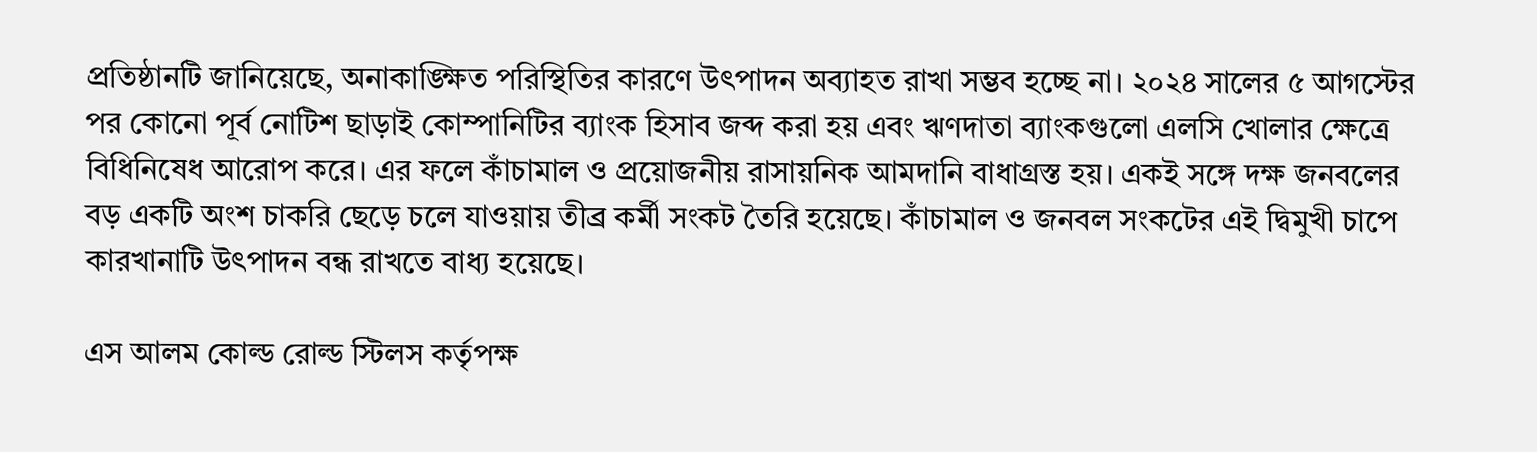প্রতিষ্ঠানটি জানিয়েছে, অনাকাঙ্ক্ষিত পরিস্থিতির কারণে উৎপাদন অব্যাহত রাখা সম্ভব হচ্ছে না। ২০২৪ সালের ৫ আগস্টের পর কোনো পূর্ব নোটিশ ছাড়াই কোম্পানিটির ব্যাংক হিসাব জব্দ করা হয় এবং ঋণদাতা ব্যাংকগুলো এলসি খোলার ক্ষেত্রে বিধিনিষেধ আরোপ করে। এর ফলে কাঁচামাল ও প্রয়োজনীয় রাসায়নিক আমদানি বাধাগ্রস্ত হয়। একই সঙ্গে দক্ষ জনবলের বড় একটি অংশ চাকরি ছেড়ে চলে যাওয়ায় তীব্র কর্মী সংকট তৈরি হয়েছে। কাঁচামাল ও জনবল সংকটের এই দ্বিমুখী চাপে কারখানাটি উৎপাদন বন্ধ রাখতে বাধ্য হয়েছে।

এস আলম কোল্ড রোল্ড স্টিলস কর্তৃপক্ষ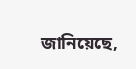জানিয়েছে,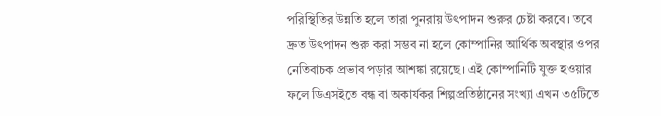পরিস্থিতির উন্নতি হলে তারা পুনরায় উৎপাদন শুরুর চেষ্টা করবে। তবে দ্রুত উৎপাদন শুরু করা সম্ভব না হলে কোম্পানির আর্থিক অবস্থার ওপর নেতিবাচক প্রভাব পড়ার আশঙ্কা রয়েছে। এই কোম্পানিটি যুক্ত হওয়ার ফলে ডিএসইতে বন্ধ বা অকার্যকর শিল্পপ্রতিষ্ঠানের সংখ্যা এখন ৩৫টিতে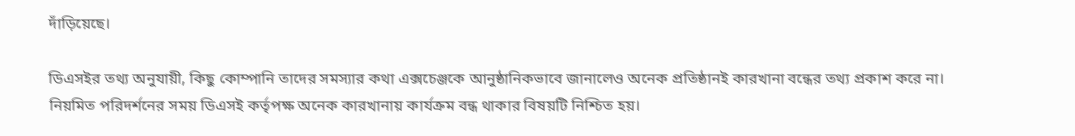দাঁড়িয়েছে।

ডিএসইর তথ্য অনুযায়ী, কিছু কোম্পানি তাদের সমস্যার কথা এক্সচেঞ্জকে আনুষ্ঠানিকভাবে জানালেও অনেক প্রতিষ্ঠানই কারখানা বন্ধের তথ্য প্রকাশ করে না। নিয়মিত পরিদর্শনের সময় ডিএসই কর্তৃপক্ষ অনেক কারখানায় কার্যক্রম বন্ধ থাকার বিষয়টি নিশ্চিত হয়।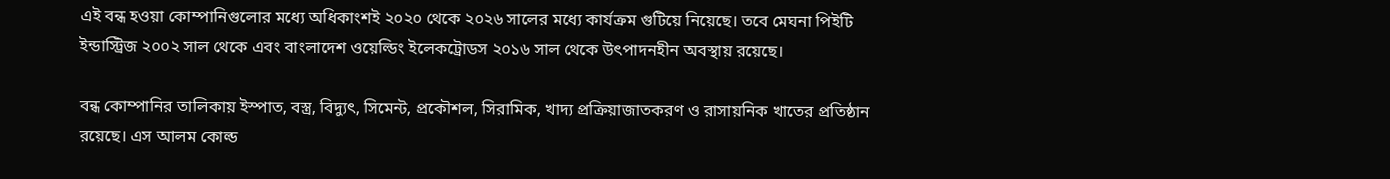এই বন্ধ হওয়া কোম্পানিগুলোর মধ্যে অধিকাংশই ২০২০ থেকে ২০২৬ সালের মধ্যে কার্যক্রম গুটিয়ে নিয়েছে। তবে মেঘনা পিইটি ইন্ডাস্ট্রিজ ২০০২ সাল থেকে এবং বাংলাদেশ ওয়েল্ডিং ইলেকট্রোডস ২০১৬ সাল থেকে উৎপাদনহীন অবস্থায় রয়েছে।

বন্ধ কোম্পানির তালিকায় ইস্পাত, বস্ত্র, বিদ্যুৎ, সিমেন্ট, প্রকৌশল, সিরামিক, খাদ্য প্রক্রিয়াজাতকরণ ও রাসায়নিক খাতের প্রতিষ্ঠান রয়েছে। এস আলম কোল্ড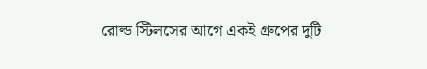রোল্ড স্টিলসের আগে একই গ্রুপের দুটি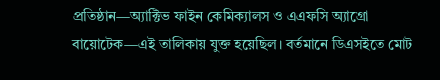প্রতিষ্ঠান—অ্যাক্টিভ ফাইন কেমিক্যালস ও এএফসি অ্যাগ্রো বায়োটেক—এই তালিকায় যুক্ত হয়েছিল। বর্তমানে ডিএসইতে মোট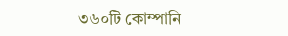৩৬০টি কোম্পানি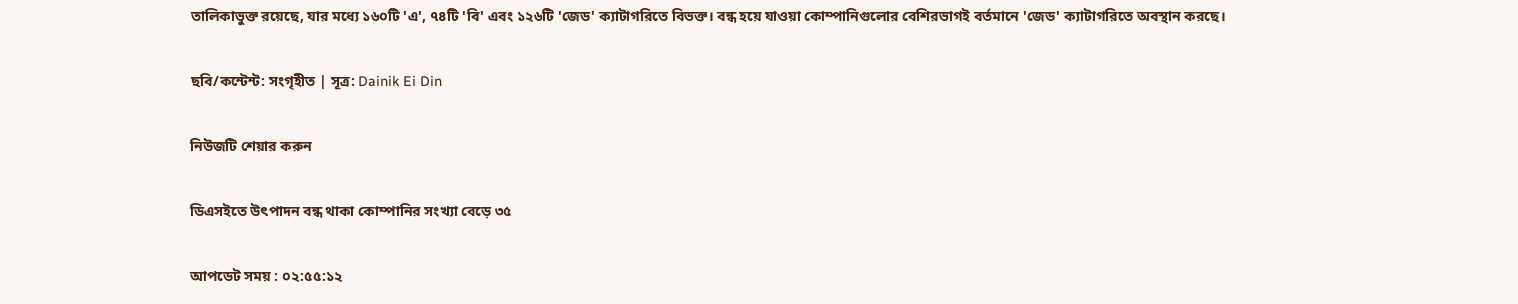তালিকাভুক্ত রয়েছে, যার মধ্যে ১৬০টি 'এ', ৭৪টি 'বি' এবং ১২৬টি 'জেড' ক্যাটাগরিতে বিভক্ত। বন্ধ হয়ে যাওয়া কোম্পানিগুলোর বেশিরভাগই বর্তমানে 'জেড' ক্যাটাগরিতে অবস্থান করছে।

ছবি/কন্টেন্ট: সংগৃহীত | সূত্র: Dainik Ei Din

নিউজটি শেয়ার করুন

ডিএসইতে উৎপাদন বন্ধ থাকা কোম্পানির সংখ্যা বেড়ে ৩৫

আপডেট সময় : ০২:৫৫:১২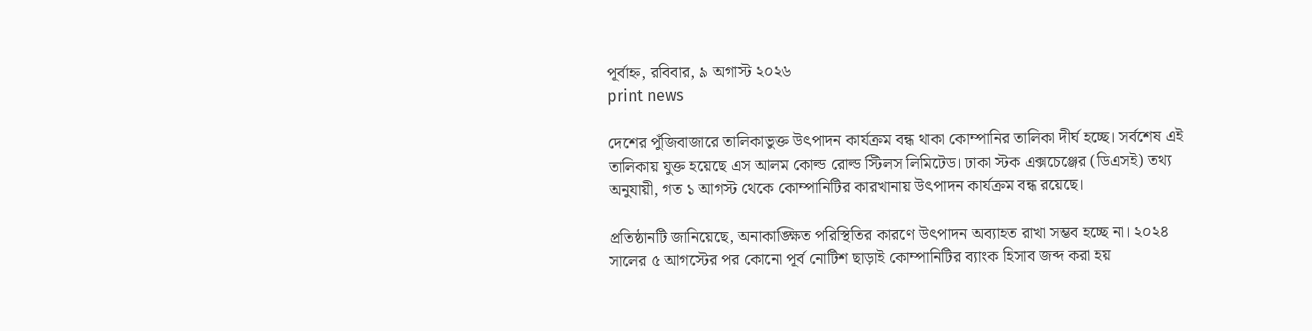পূর্বাহ্ন, রবিবার, ৯ অগাস্ট ২০২৬
print news

দেশের পুঁজিবাজারে তালিকাভুক্ত উৎপাদন কার্যক্রম বন্ধ থাকা কোম্পানির তালিকা দীর্ঘ হচ্ছে। সর্বশেষ এই তালিকায় যুক্ত হয়েছে এস আলম কোল্ড রোল্ড স্টিলস লিমিটেড। ঢাকা স্টক এক্সচেঞ্জের (ডিএসই) তথ্য অনুযায়ী, গত ১ আগস্ট থেকে কোম্পানিটির কারখানায় উৎপাদন কার্যক্রম বন্ধ রয়েছে।

প্রতিষ্ঠানটি জানিয়েছে, অনাকাঙ্ক্ষিত পরিস্থিতির কারণে উৎপাদন অব্যাহত রাখা সম্ভব হচ্ছে না। ২০২৪ সালের ৫ আগস্টের পর কোনো পূর্ব নোটিশ ছাড়াই কোম্পানিটির ব্যাংক হিসাব জব্দ করা হয়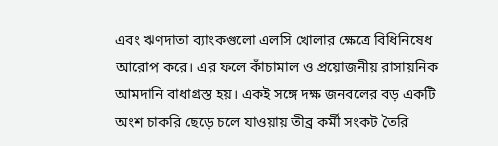এবং ঋণদাতা ব্যাংকগুলো এলসি খোলার ক্ষেত্রে বিধিনিষেধ আরোপ করে। এর ফলে কাঁচামাল ও প্রয়োজনীয় রাসায়নিক আমদানি বাধাগ্রস্ত হয়। একই সঙ্গে দক্ষ জনবলের বড় একটি অংশ চাকরি ছেড়ে চলে যাওয়ায় তীব্র কর্মী সংকট তৈরি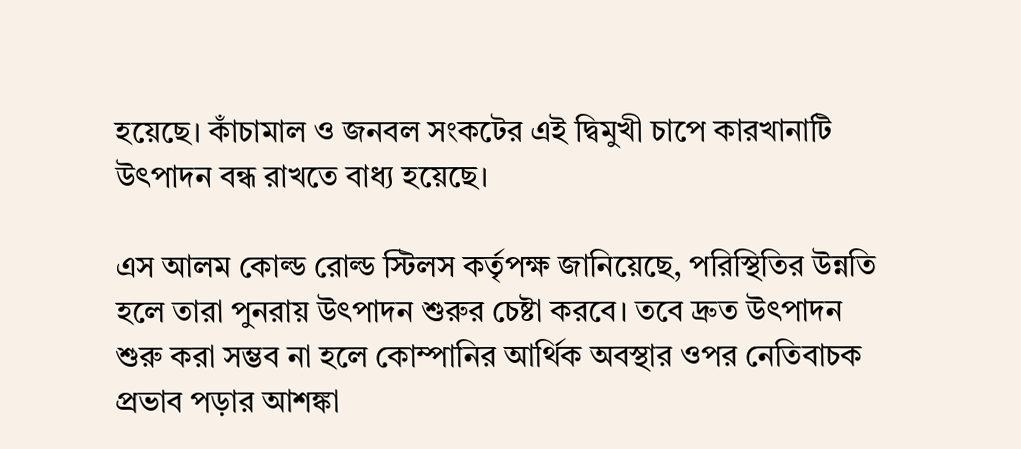হয়েছে। কাঁচামাল ও জনবল সংকটের এই দ্বিমুখী চাপে কারখানাটি উৎপাদন বন্ধ রাখতে বাধ্য হয়েছে।

এস আলম কোল্ড রোল্ড স্টিলস কর্তৃপক্ষ জানিয়েছে, পরিস্থিতির উন্নতি হলে তারা পুনরায় উৎপাদন শুরুর চেষ্টা করবে। তবে দ্রুত উৎপাদন শুরু করা সম্ভব না হলে কোম্পানির আর্থিক অবস্থার ওপর নেতিবাচক প্রভাব পড়ার আশঙ্কা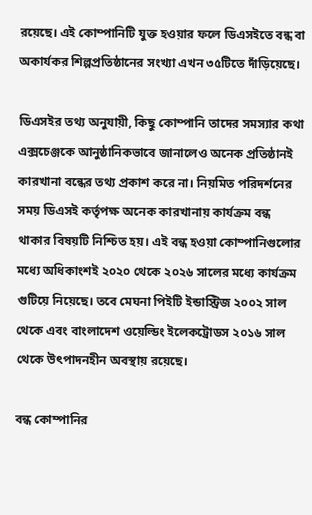রয়েছে। এই কোম্পানিটি যুক্ত হওয়ার ফলে ডিএসইতে বন্ধ বা অকার্যকর শিল্পপ্রতিষ্ঠানের সংখ্যা এখন ৩৫টিতে দাঁড়িয়েছে।

ডিএসইর তথ্য অনুযায়ী, কিছু কোম্পানি তাদের সমস্যার কথা এক্সচেঞ্জকে আনুষ্ঠানিকভাবে জানালেও অনেক প্রতিষ্ঠানই কারখানা বন্ধের তথ্য প্রকাশ করে না। নিয়মিত পরিদর্শনের সময় ডিএসই কর্তৃপক্ষ অনেক কারখানায় কার্যক্রম বন্ধ থাকার বিষয়টি নিশ্চিত হয়। এই বন্ধ হওয়া কোম্পানিগুলোর মধ্যে অধিকাংশই ২০২০ থেকে ২০২৬ সালের মধ্যে কার্যক্রম গুটিয়ে নিয়েছে। তবে মেঘনা পিইটি ইন্ডাস্ট্রিজ ২০০২ সাল থেকে এবং বাংলাদেশ ওয়েল্ডিং ইলেকট্রোডস ২০১৬ সাল থেকে উৎপাদনহীন অবস্থায় রয়েছে।

বন্ধ কোম্পানির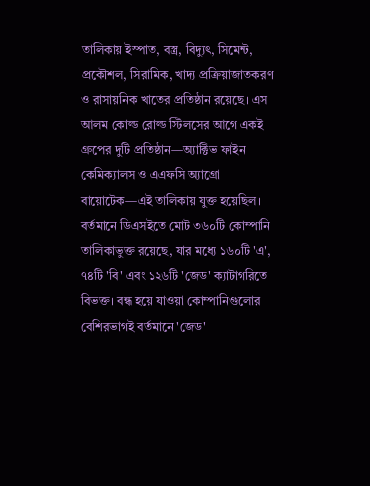তালিকায় ইস্পাত, বস্ত্র, বিদ্যুৎ, সিমেন্ট, প্রকৌশল, সিরামিক, খাদ্য প্রক্রিয়াজাতকরণ ও রাসায়নিক খাতের প্রতিষ্ঠান রয়েছে। এস আলম কোল্ড রোল্ড স্টিলসের আগে একই গ্রুপের দুটি প্রতিষ্ঠান—অ্যাক্টিভ ফাইন কেমিক্যালস ও এএফসি অ্যাগ্রো বায়োটেক—এই তালিকায় যুক্ত হয়েছিল। বর্তমানে ডিএসইতে মোট ৩৬০টি কোম্পানি তালিকাভুক্ত রয়েছে, যার মধ্যে ১৬০টি 'এ', ৭৪টি 'বি' এবং ১২৬টি 'জেড' ক্যাটাগরিতে বিভক্ত। বন্ধ হয়ে যাওয়া কোম্পানিগুলোর বেশিরভাগই বর্তমানে 'জেড'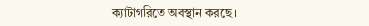ক্যাটাগরিতে অবস্থান করছে।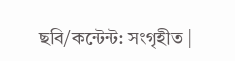ছবি/কন্টেন্ট: সংগৃহীত |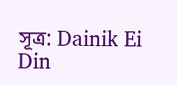সূত্র: Dainik Ei Din